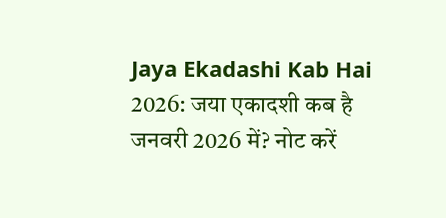Jaya Ekadashi Kab Hai 2026: जया एकादशी कब है जनवरी 2026 में? नोट करें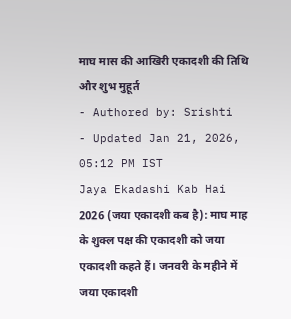माघ मास की आखिरी एकादशी की तिथि और शुभ मुहूर्त
- Authored by: Srishti
- Updated Jan 21, 2026, 05:12 PM IST
Jaya Ekadashi Kab Hai 2026 (जया एकादशी कब है): माघ माह के शुक्ल पक्ष की एकादशी को जया एकादशी कहते हैं। जनवरी के महीने में जया एकादशी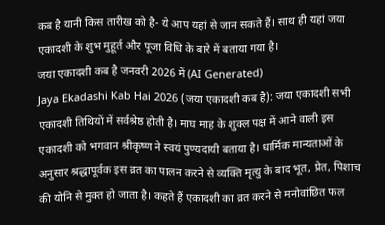कब है यानी किस तारीख को है- ये आप यहां से जान सकते हैं। साथ ही यहां जया एकादशी के शुभ मुहूर्त और पूजा विधि के बारे में बताया गया है।
जया एकादशी कब है जनवरी 2026 में (AI Generated)
Jaya Ekadashi Kab Hai 2026 (जया एकादशी कब है): जया एकादशी सभी एकादशी तिथियों में सर्वश्रेष्ठ होती है। माघ माह के शुक्ल पक्ष में आने वाली इस एकादशी को भगवान श्रीकृष्ण ने स्वयं पुण्यदायी बताया है। धार्मिक मान्यताओं के अनुसार श्रद्धापूर्वक इस व्रत का पालन करने से व्यक्ति मृत्यु के बाद भूत, प्रेत, पिशाच की योनि से मुक्त हो जाता है। कहते हैं एकादशी का व्रत करने से मनोवांछित फल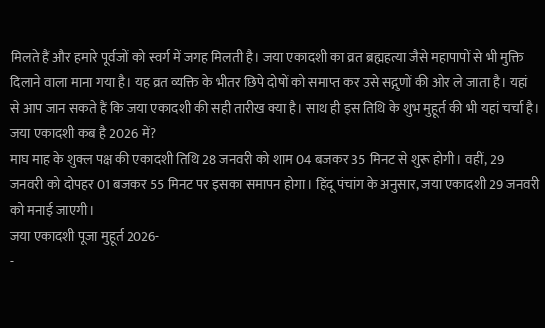मिलते हैं और हमारे पूर्वजों को स्वर्ग में जगह मिलती है। जया एकादशी का व्रत ब्रह्महत्या जैसे महापापों से भी मुक्ति दिलाने वाला माना गया है। यह व्रत व्यक्ति के भीतर छिपे दोषों को समाप्त कर उसे सद्गुणों की ओर ले जाता है। यहां से आप जान सकते हैं कि जया एकादशी की सही तारीख क्या है। साथ ही इस तिथि के शुभ मुहूर्त की भी यहां चर्चा है।
जया एकादशी कब है 2026 में?
माघ माह के शुक्ल पक्ष की एकादशी तिथि 28 जनवरी को शाम 04 बजकर 35 मिनट से शुरू होगी। वहीं, 29 जनवरी को दोपहर 01 बजकर 55 मिनट पर इसका समापन होगा। हिंदू पंचांग के अनुसार, जया एकादशी 29 जनवरी को मनाई जाएगी।
जया एकादशी पूजा मुहूर्त 2026-
-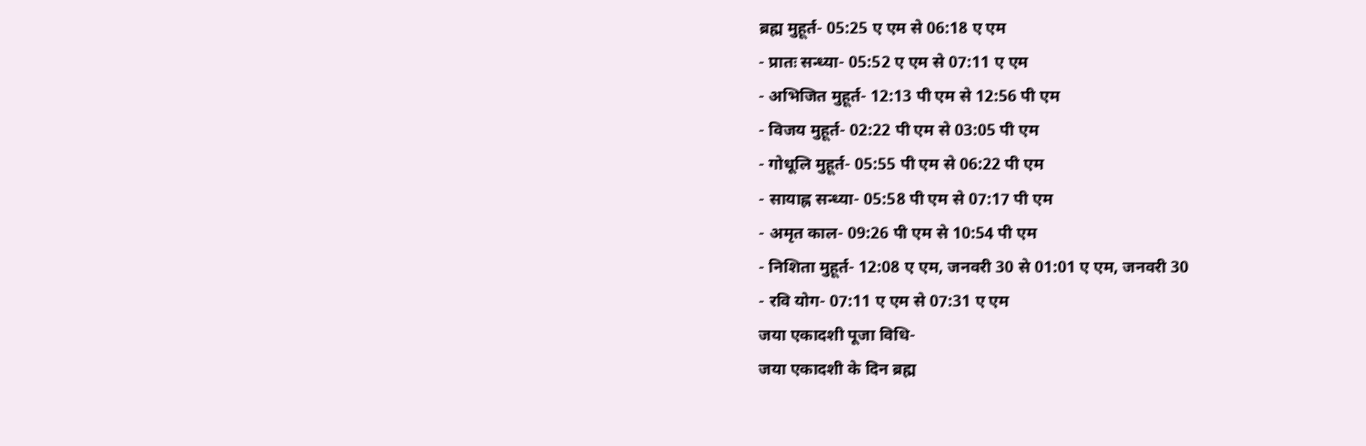ब्रह्म मुहूर्त- 05:25 ए एम से 06:18 ए एम
- प्रातः सन्ध्या- 05:52 ए एम से 07:11 ए एम
- अभिजित मुहूर्त- 12:13 पी एम से 12:56 पी एम
- विजय मुहूर्त- 02:22 पी एम से 03:05 पी एम
- गोधूलि मुहूर्त- 05:55 पी एम से 06:22 पी एम
- सायाह्न सन्ध्या- 05:58 पी एम से 07:17 पी एम
- अमृत काल- 09:26 पी एम से 10:54 पी एम
- निशिता मुहूर्त- 12:08 ए एम, जनवरी 30 से 01:01 ए एम, जनवरी 30
- रवि योग- 07:11 ए एम से 07:31 ए एम
जया एकादशी पूजा विधि-
जया एकादशी के दिन ब्रह्म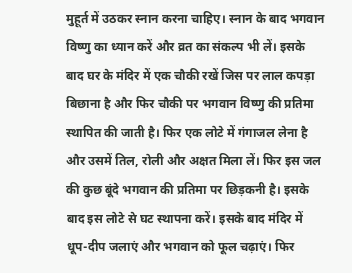मुहूर्त में उठकर स्नान करना चाहिए। स्नान के बाद भगवान विष्णु का ध्यान करें और व्रत का संकल्प भी लें। इसके बाद घर के मंदिर में एक चौकी रखें जिस पर लाल कपड़ा बिछाना है और फिर चौकी पर भगवान विष्णु की प्रतिमा स्थापित की जाती है। फिर एक लोटे में गंगाजल लेना है और उसमें तिल, रोली और अक्षत मिला लें। फिर इस जल की कुछ बूंदे भगवान की प्रतिमा पर छिड़कनी है। इसके बाद इस लोटे से घट स्थापना करें। इसके बाद मंदिर में धूप-दीप जलाएं और भगवान को फूल चढ़ाएं। फिर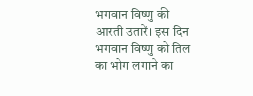भगवान विष्णु की आरती उतारें। इस दिन भगवान विष्णु को तिल का भोग लगाने का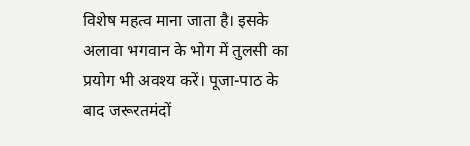विशेष महत्व माना जाता है। इसके अलावा भगवान के भोग में तुलसी का प्रयोग भी अवश्य करें। पूजा-पाठ के बाद जरूरतमंदों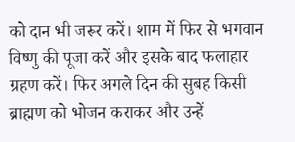को दान भी जरूर करें। शाम में फिर से भगवान विष्णु की पूजा करें और इसके बाद फलाहार ग्रहण करें। फिर अगले दिन की सुबह किसी ब्राह्मण को भोजन कराकर और उन्हें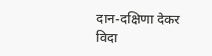दान-दक्षिणा देकर विदा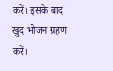करें। इसके बाद खुद भोजन ग्रहण करें।